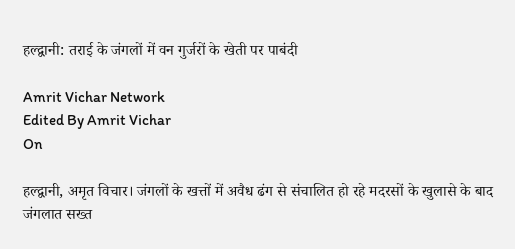हल्द्वानी: तराई के जंगलों में वन गुर्जरों के खेती पर पाबंदी

Amrit Vichar Network
Edited By Amrit Vichar
On

हल्द्वानी, अमृत विचार। जंगलों के खत्तों में अवैध ढंग से संचालित हो रहे मदरसों के खुलासे के बाद जंगलात सख्त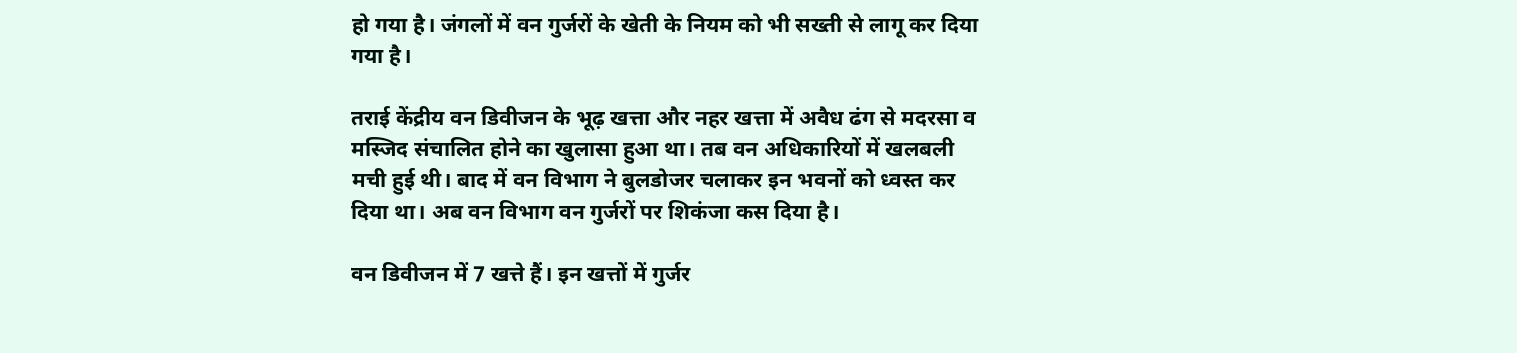हो गया है। जंगलों में वन गुर्जरों के खेती के नियम को भी सख्ती से लागू कर दिया गया है।

तराई केंद्रीय वन डिवीजन के भूढ़ खत्ता और नहर खत्ता में अवैध ढंग से मदरसा व मस्जिद संचालित होने का खुलासा हुआ था। तब वन अधिकारियों में खलबली मची हुई थी। बाद में वन विभाग ने बुलडोजर चलाकर इन भवनों को ध्वस्त कर दिया था। अब वन विभाग वन गुर्जरों पर शिकंजा कस दिया है।

वन डिवीजन में 7 खत्ते हैं। इन खत्तों में गुर्जर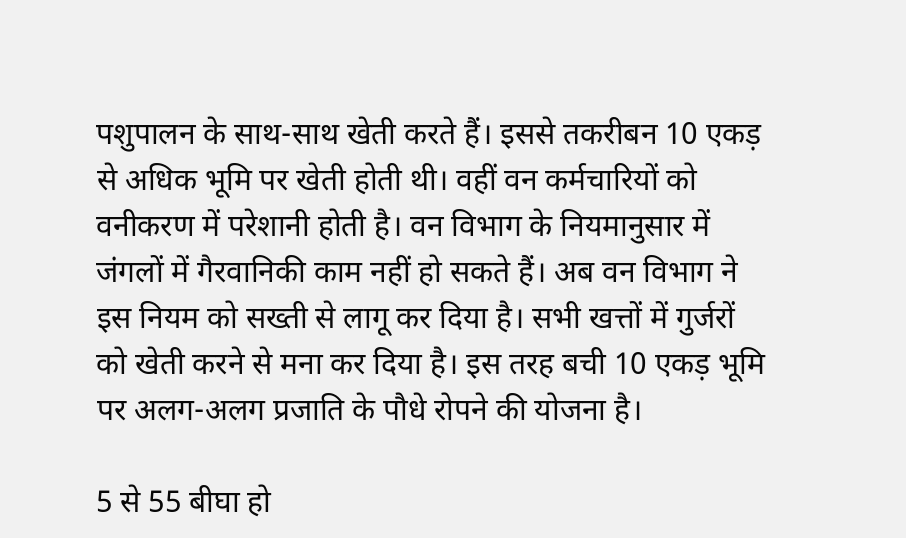पशुपालन के साथ-साथ खेती करते हैं। इससे तकरीबन 10 एकड़ से अधिक भूमि पर खेती होती थी। वहीं वन कर्मचारियों को वनीकरण में परेशानी होती है। वन विभाग के नियमानुसार में जंगलों में गैरवानिकी काम नहीं हो सकते हैं। अब वन विभाग ने इस नियम को सख्ती से लागू कर दिया है। सभी खत्तों में गुर्जरों को खेती करने से मना कर दिया है। इस तरह बची 10 एकड़ भूमि पर अलग-अलग प्रजाति के पौधे रोपने की योजना है।

5 से 55 बीघा हो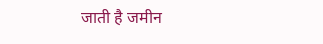जाती है जमीन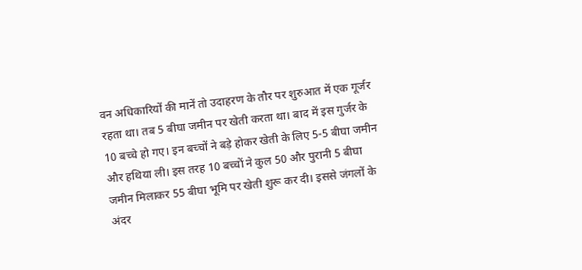वन अधिकारियों की मानें तो उदाहरण के तौर पर शुरुआत में एक गूर्जर रहता था। तब 5 बीघा जमीन पर खेती करता था। बाद में इस गुर्जर के 10 बच्चे हो गए। इन बच्चों ने बड़े होकर खेती के लिए 5-5 बीघा जमीन और हथिया ली। इस तरह 10 बच्चों ने कुल 50 और पुरानी 5 बीघा जमीन मिलाकर 55 बीघा भूमि पर खेती शुरू कर दी। इससे जंगलों के अंदर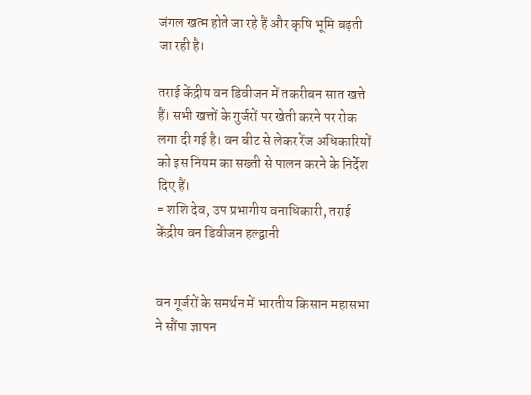जंगल खत्म होते जा रहे हैं और कृषि भूमि बढ़ती जा रही है।

तराई केंद्रीय वन डिवीजन में तकरीबन सात खत्ते हैं। सभी खत्तों के गुर्जरों पर खेती करने पर रोक लगा दी गई है। वन बीट से लेकर रेंज अधिकारियों को इस नियम का सख्ती से पालन करने के निर्देश दिए हैं।
= शशि देव, उप प्रभागीय वनाधिकारी, तराई केंद्रीय वन डिवीजन हल्द्वानी


वन गूर्जरों के समर्थन में भारतीय किसान महासभा ने सौंपा ज्ञापन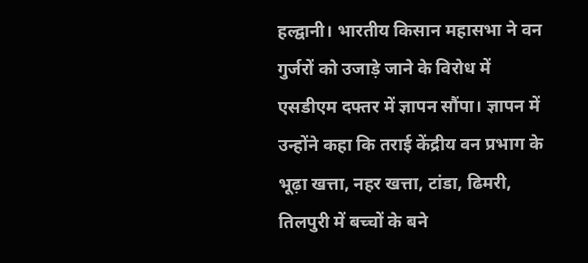हल्द्वानी। भारतीय किसान महासभा ने वन गुर्जरों को उजाड़े जाने के विरोध में एसडीएम दफ्तर में ज्ञापन सौंपा। ज्ञापन में उन्होंने कहा कि तराई केंद्रीय वन प्रभाग के भूढ़ा खत्ता, नहर खत्ता, टांडा, ढिमरी, तिलपुरी में बच्चों के बने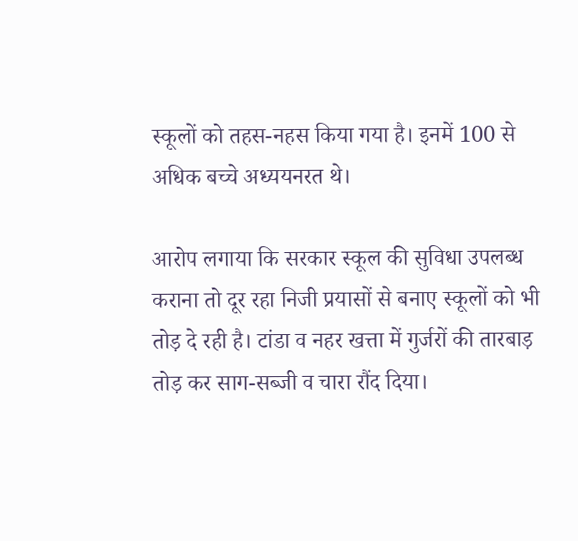स्कूलों को तहस-नहस किया गया है। इनमें 100 से अधिक बच्चे अध्ययनरत थे।

आरोप लगाया कि सरकार स्कूल की सुविधा उपलब्ध कराना तो दूर रहा निजी प्रयासों से बनाए स्कूलों को भी तोड़ दे रही है। टांडा व नहर खत्ता में गुर्जरों की तारबाड़ तोड़ कर साग-सब्जी व चारा रौंद दिया।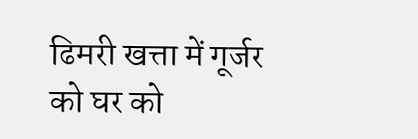ढिमरी खत्ता में गूर्जर को घर को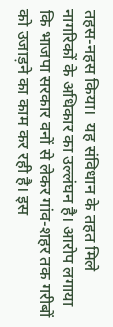तहस-नहस किया।  यह संविधान के तहत मिले नागरिकों के अधिकार का उल्लंघन है। आरोप लगाया कि भाजपा सरकार वनों से लेकर गांव-शहर तक गरीबों को उजाड़ने का काम कर रही है। इस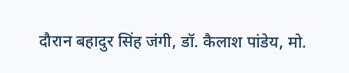दौरान बहादुर सिंह जंगी, डॉ. कैलाश पांडेय, मो.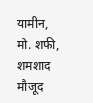यामीन, मो. शफी, शमशाद मौजूद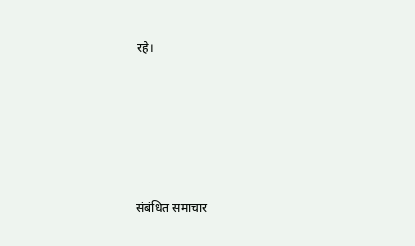रहे।





संबंधित समाचार